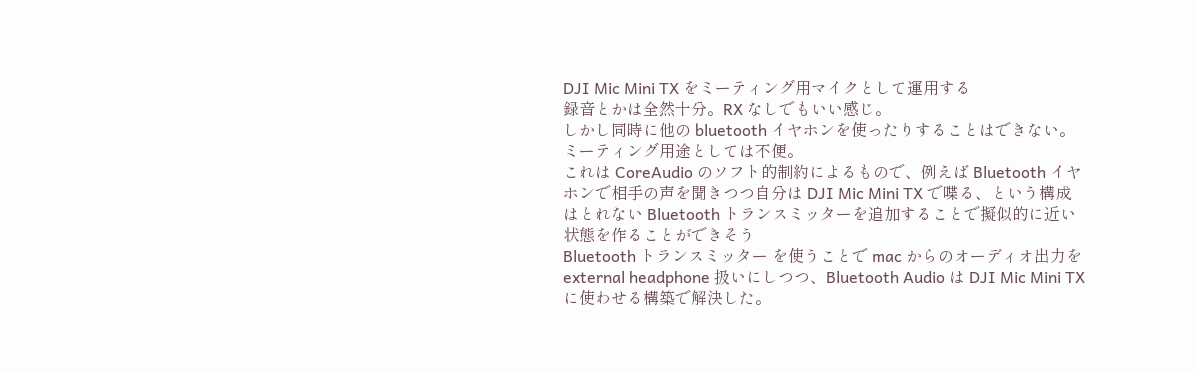DJI Mic Mini TX をミーティング用マイクとして運用する
録音とかは全然十分。RX なしでもいい感じ。
しかし同時に他の bluetooth イヤホンを使ったりすることはできない。
ミーティング用途としては不便。
これは CoreAudio のソフト的制約によるもので、例えば Bluetooth イヤホンで相手の声を聞きつつ自分は DJI Mic Mini TX で喋る、という構成はとれない Bluetooth トランスミッターを追加することで擬似的に近い状態を作ることができそう
Bluetooth トランスミッター を使うことで mac からのオーディオ出力を external headphone 扱いにしつつ、Bluetooth Audio は DJI Mic Mini TX に使わせる構築で解決した。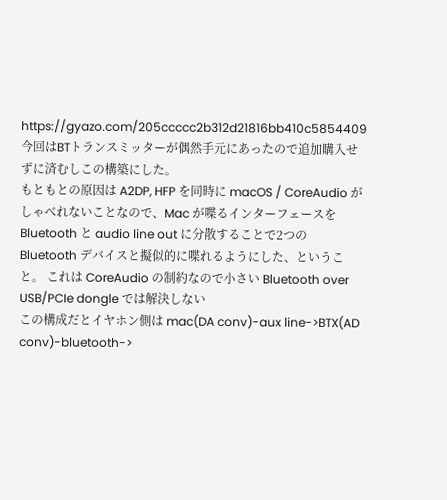https://gyazo.com/205ccccc2b312d21816bb410c5854409
今回はBTトランスミッターが偶然手元にあったので追加購入せずに済むしこの構築にした。
もともとの原因は A2DP, HFP を同時に macOS / CoreAudio がしゃべれないことなので、Mac が喋るインターフェースをBluetooth と audio line out に分散することで2つの Bluetooth デバイスと擬似的に喋れるようにした、ということ。 これは CoreAudio の制約なので小さい Bluetooth over USB/PCIe dongle では解決しない
この構成だとイヤホン側は mac(DA conv)-aux line->BTX(AD conv)-bluetooth->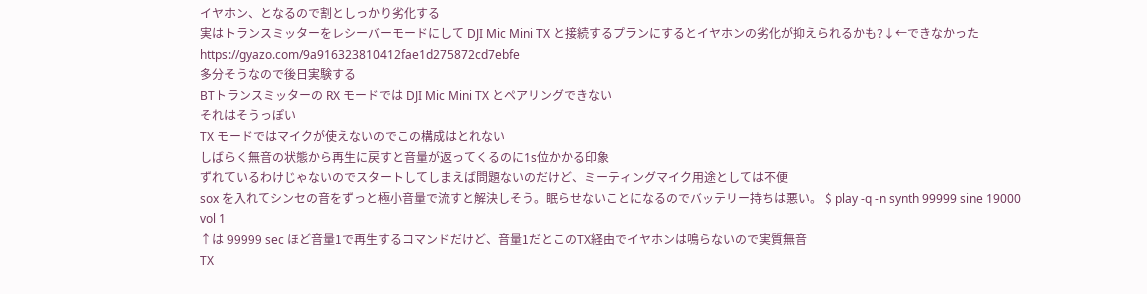イヤホン、となるので割としっかり劣化する
実はトランスミッターをレシーバーモードにして DJI Mic Mini TX と接続するプランにするとイヤホンの劣化が抑えられるかも?↓←できなかった
https://gyazo.com/9a916323810412fae1d275872cd7ebfe
多分そうなので後日実験する
BTトランスミッターの RX モードでは DJI Mic Mini TX とペアリングできない
それはそうっぽい
TX モードではマイクが使えないのでこの構成はとれない
しばらく無音の状態から再生に戻すと音量が返ってくるのに1s位かかる印象
ずれているわけじゃないのでスタートしてしまえば問題ないのだけど、ミーティングマイク用途としては不便
sox を入れてシンセの音をずっと極小音量で流すと解決しそう。眠らせないことになるのでバッテリー持ちは悪い。 $ play -q -n synth 99999 sine 19000 vol 1
↑は 99999 sec ほど音量1で再生するコマンドだけど、音量1だとこのTX経由でイヤホンは鳴らないので実質無音
TX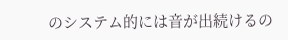のシステム的には音が出続けるの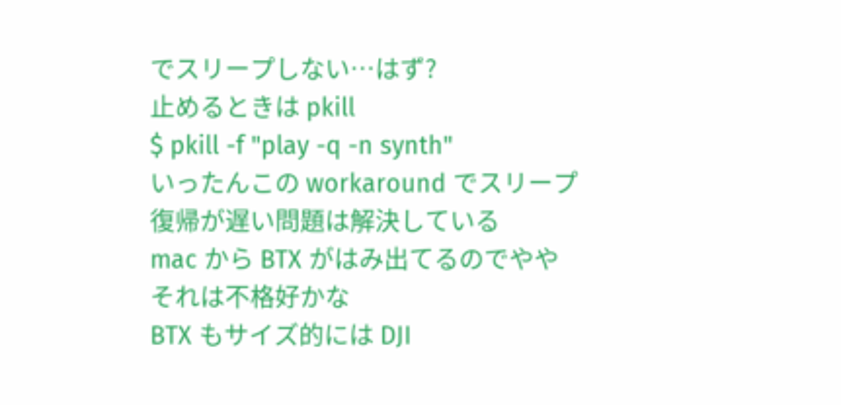でスリープしない…はず?
止めるときは pkill
$ pkill -f "play -q -n synth"
いったんこの workaround でスリープ復帰が遅い問題は解決している
mac から BTX がはみ出てるのでややそれは不格好かな
BTX もサイズ的には DJI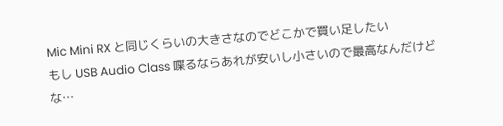Mic Mini RX と同じくらいの大きさなのでどこかで買い足したい
もし USB Audio Class 喋るならあれが安いし小さいので最高なんだけどな…